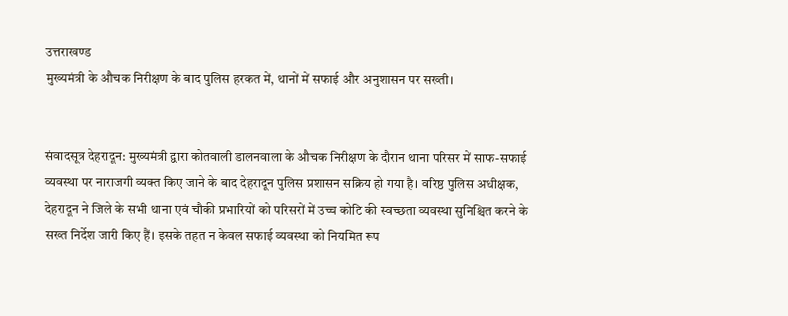उत्तराखण्ड
मुख्यमंत्री के औचक निरीक्षण के बाद पुलिस हरकत में, थानों में सफाई और अनुशासन पर सख्ती।


संवादसूत्र देहरादून: मुख्यमंत्री द्वारा कोतवाली डालनवाला के औचक निरीक्षण के दौरान थाना परिसर में साफ-सफाई व्यवस्था पर नाराजगी व्यक्त किए जाने के बाद देहरादून पुलिस प्रशासन सक्रिय हो गया है। वरिष्ठ पुलिस अधीक्षक, देहरादून ने जिले के सभी थाना एवं चौकी प्रभारियों को परिसरों में उच्च कोटि की स्वच्छता व्यवस्था सुनिश्चित करने के सख्त निर्देश जारी किए हैं। इसके तहत न केवल सफाई व्यवस्था को नियमित रूप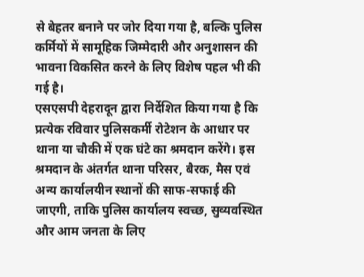से बेहतर बनाने पर जोर दिया गया है, बल्कि पुलिस कर्मियों में सामूहिक जिम्मेदारी और अनुशासन की भावना विकसित करने के लिए विशेष पहल भी की गई है।
एसएसपी देहरादून द्वारा निर्देशित किया गया है कि प्रत्येक रविवार पुलिसकर्मी रोटेशन के आधार पर थाना या चौकी में एक घंटे का श्रमदान करेंगे। इस श्रमदान के अंतर्गत थाना परिसर, बैरक, मैस एवं अन्य कार्यालयीन स्थानों की साफ-सफाई की जाएगी, ताकि पुलिस कार्यालय स्वच्छ, सुव्यवस्थित और आम जनता के लिए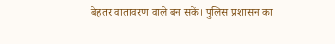बेहतर वातावरण वाले बन सकें। पुलिस प्रशासन का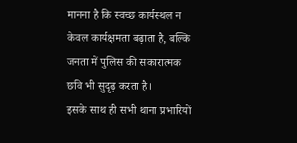मानना है कि स्वच्छ कार्यस्थल न केवल कार्यक्षमता बढ़ाता है, बल्कि जनता में पुलिस की सकारात्मक छवि भी सुदृढ़ करता है।
इसके साथ ही सभी थाना प्रभारियों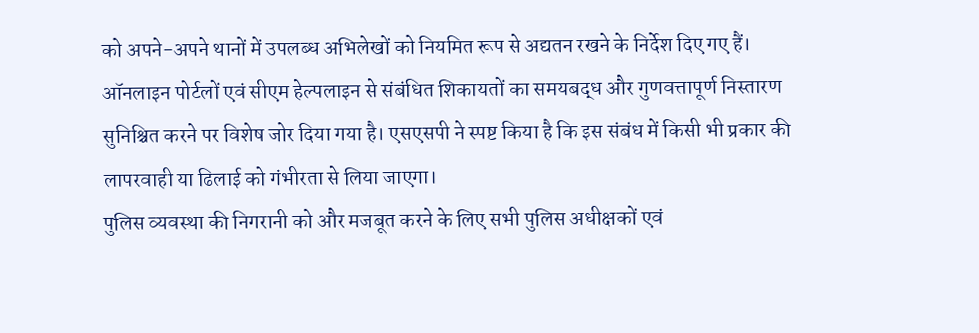को अपने-अपने थानों में उपलब्ध अभिलेखों को नियमित रूप से अद्यतन रखने के निर्देश दिए गए हैं। ऑनलाइन पोर्टलों एवं सीएम हेल्पलाइन से संबंधित शिकायतों का समयबद्ध और गुणवत्तापूर्ण निस्तारण सुनिश्चित करने पर विशेष जोर दिया गया है। एसएसपी ने स्पष्ट किया है कि इस संबंध में किसी भी प्रकार की लापरवाही या ढिलाई को गंभीरता से लिया जाएगा।
पुलिस व्यवस्था की निगरानी को और मजबूत करने के लिए सभी पुलिस अधीक्षकों एवं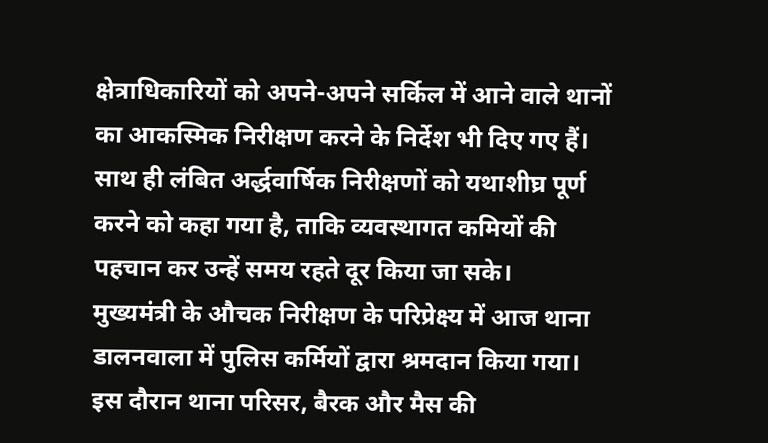क्षेत्राधिकारियों को अपने-अपने सर्किल में आने वाले थानों का आकस्मिक निरीक्षण करने के निर्देश भी दिए गए हैं। साथ ही लंबित अर्द्धवार्षिक निरीक्षणों को यथाशीघ्र पूर्ण करने को कहा गया है, ताकि व्यवस्थागत कमियों की पहचान कर उन्हें समय रहते दूर किया जा सके।
मुख्यमंत्री के औचक निरीक्षण के परिप्रेक्ष्य में आज थाना डालनवाला में पुलिस कर्मियों द्वारा श्रमदान किया गया। इस दौरान थाना परिसर, बैरक और मैस की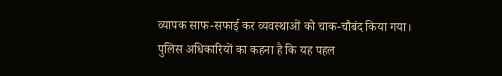व्यापक साफ-सफाई कर व्यवस्थाओं को चाक-चौबंद किया गया। पुलिस अधिकारियों का कहना है कि यह पहल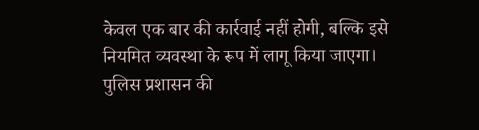केवल एक बार की कार्रवाई नहीं होगी, बल्कि इसे नियमित व्यवस्था के रूप में लागू किया जाएगा।
पुलिस प्रशासन की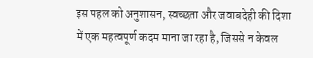इस पहल को अनुशासन, स्वच्छता और जवाबदेही की दिशा में एक महत्वपूर्ण कदम माना जा रहा है, जिससे न केवल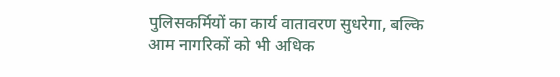पुलिसकर्मियों का कार्य वातावरण सुधरेगा, बल्कि आम नागरिकों को भी अधिक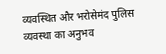व्यवस्थित और भरोसेमंद पुलिस व्यवस्था का अनुभव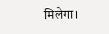मिलेगा।